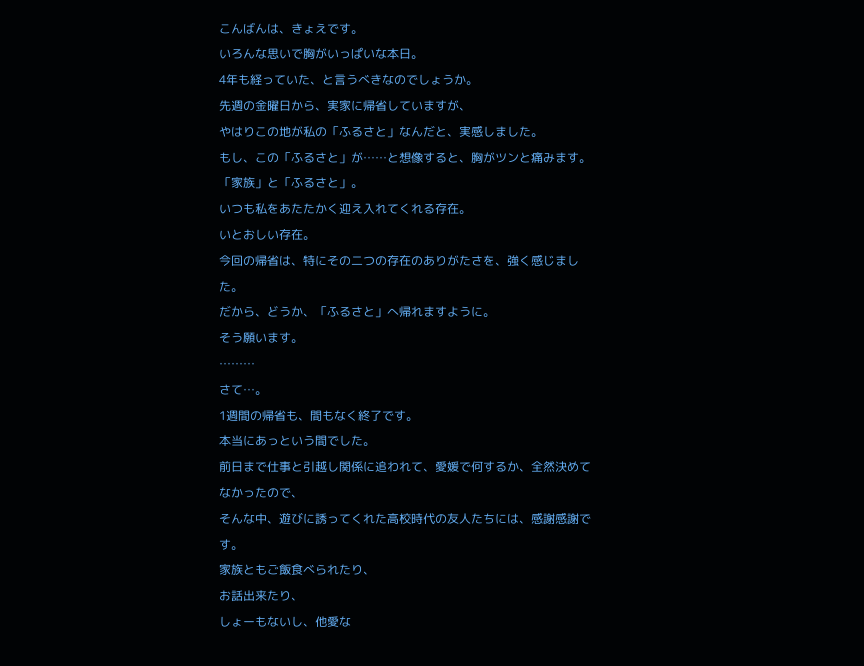こんばんは、きょえです。
いろんな思いで胸がいっぱいな本日。
4年も経っていた、と言うべきなのでしょうか。
先週の金曜日から、実家に帰省していますが、
やはりこの地が私の「ふるさと」なんだと、実感しました。
もし、この「ふるさと」が……と想像すると、胸がツンと痛みます。
「家族」と「ふるさと」。
いつも私をあたたかく迎え入れてくれる存在。
いとおしい存在。
今回の帰省は、特にその二つの存在のありがたさを、強く感じました。
だから、どうか、「ふるさと」へ帰れますように。
そう願います。
………
さて…。
1週間の帰省も、間もなく終了です。
本当にあっという間でした。
前日まで仕事と引越し関係に追われて、愛媛で何するか、全然決めてなかったので、
そんな中、遊びに誘ってくれた高校時代の友人たちには、感謝感謝です。
家族ともご飯食べられたり、
お話出来たり、
しょーもないし、他愛な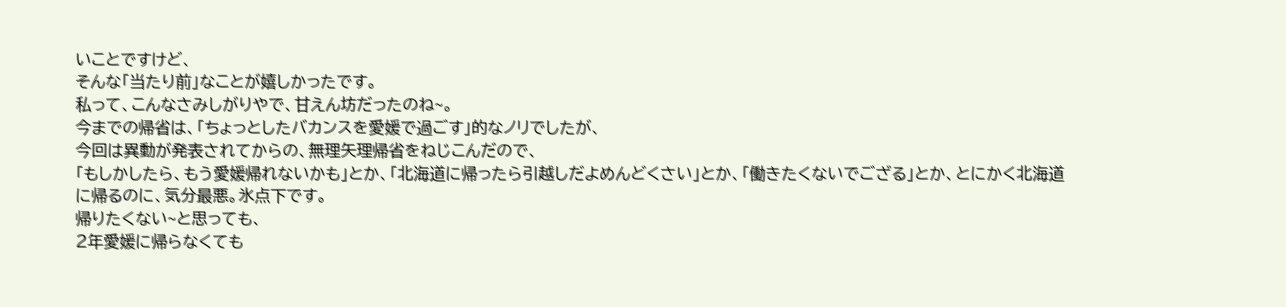いことですけど、
そんな「当たり前」なことが嬉しかったです。
私って、こんなさみしがりやで、甘えん坊だったのね~。
今までの帰省は、「ちょっとしたバカンスを愛媛で過ごす」的なノリでしたが、
今回は異動が発表されてからの、無理矢理帰省をねじこんだので、
「もしかしたら、もう愛媛帰れないかも」とか、「北海道に帰ったら引越しだよめんどくさい」とか、「働きたくないでござる」とか、とにかく北海道に帰るのに、気分最悪。氷点下です。
帰りたくない~と思っても、
2年愛媛に帰らなくても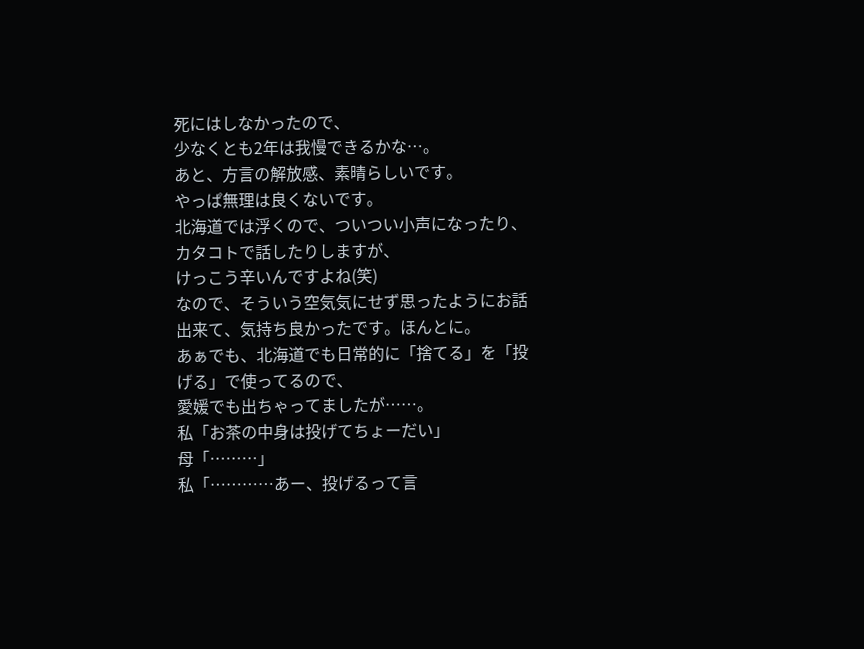死にはしなかったので、
少なくとも2年は我慢できるかな…。
あと、方言の解放感、素晴らしいです。
やっぱ無理は良くないです。
北海道では浮くので、ついつい小声になったり、カタコトで話したりしますが、
けっこう辛いんですよね(笑)
なので、そういう空気気にせず思ったようにお話出来て、気持ち良かったです。ほんとに。
あぁでも、北海道でも日常的に「捨てる」を「投げる」で使ってるので、
愛媛でも出ちゃってましたが……。
私「お茶の中身は投げてちょーだい」
母「………」
私「…………あー、投げるって言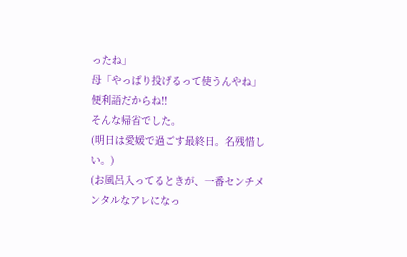ったね」
母「やっぱり投げるって使うんやね」
便利語だからね!!
そんな帰省でした。
(明日は愛媛で過ごす最終日。名残惜しい。)
(お風呂入ってるときが、一番センチメンタルなアレになっ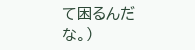て困るんだな。)